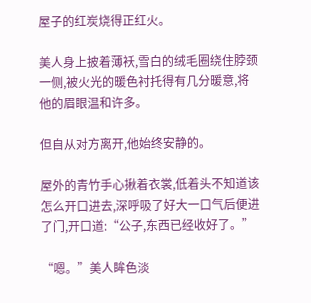屋子的红炭烧得正红火。

美人身上披着薄袄,雪白的绒毛圈绕住脖颈一侧,被火光的暖色衬托得有几分暖意,将他的眉眼温和许多。

但自从对方离开,他始终安静的。

屋外的青竹手心揪着衣裳,低着头不知道该怎么开口进去,深呼吸了好大一口气后便进了门,开口道:“公子,东西已经收好了。”

“嗯。”美人眸色淡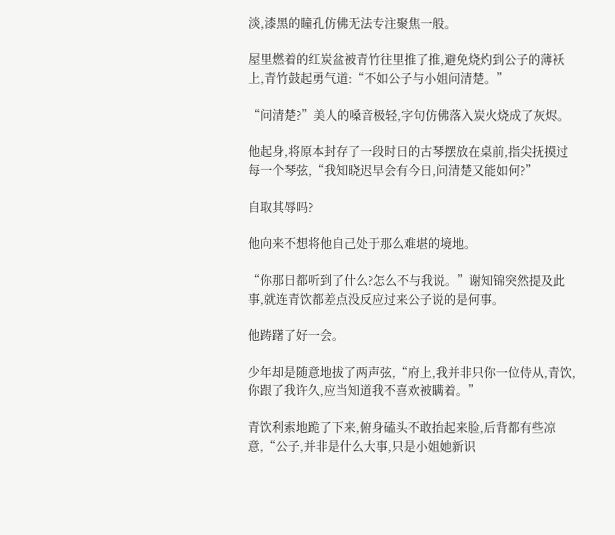淡,漆黑的瞳孔仿佛无法专注聚焦一般。

屋里燃着的红炭盆被青竹往里推了推,避免烧灼到公子的薄袄上,青竹鼓起勇气道:“不如公子与小姐问清楚。”

“问清楚?”美人的嗓音极轻,字句仿佛落入炭火烧成了灰烬。

他起身,将原本封存了一段时日的古琴摆放在桌前,指尖抚摸过每一个琴弦,“我知晓迟早会有今日,问清楚又能如何?”

自取其辱吗?

他向来不想将他自己处于那么难堪的境地。

“你那日都听到了什么?怎么不与我说。”谢知锦突然提及此事,就连青饮都差点没反应过来公子说的是何事。

他踌躇了好一会。

少年却是随意地拔了两声弦,“府上,我并非只你一位侍从,青饮,你跟了我许久,应当知道我不喜欢被瞒着。”

青饮利索地跪了下来,俯身磕头不敢抬起来脸,后背都有些凉意,“公子,并非是什么大事,只是小姐她新识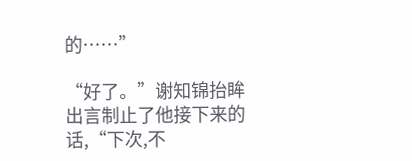的……”

“好了。”谢知锦抬眸出言制止了他接下来的话,“下次,不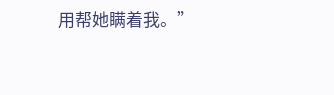用帮她瞒着我。”